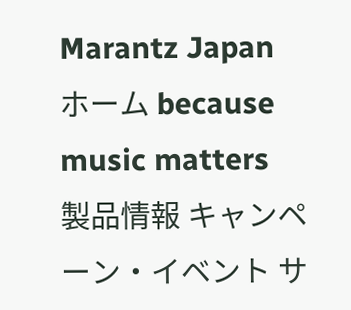Marantz Japan ホーム because music matters
製品情報 キャンペーン・イベント サ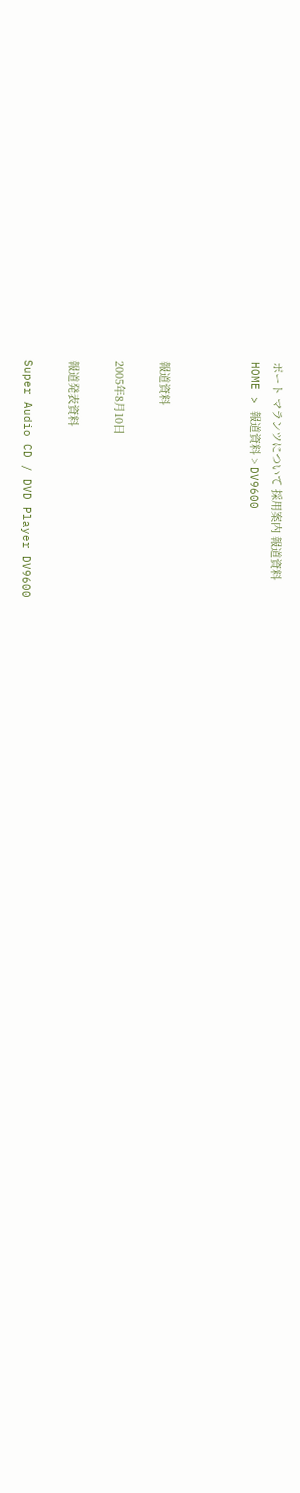ポート マランツについて 採用案内 報道資料
HOME > 報道資料 > DV9600



報道資料

2005年8月10日

報道発表資料

Super Audio CD / DVD Player DV9600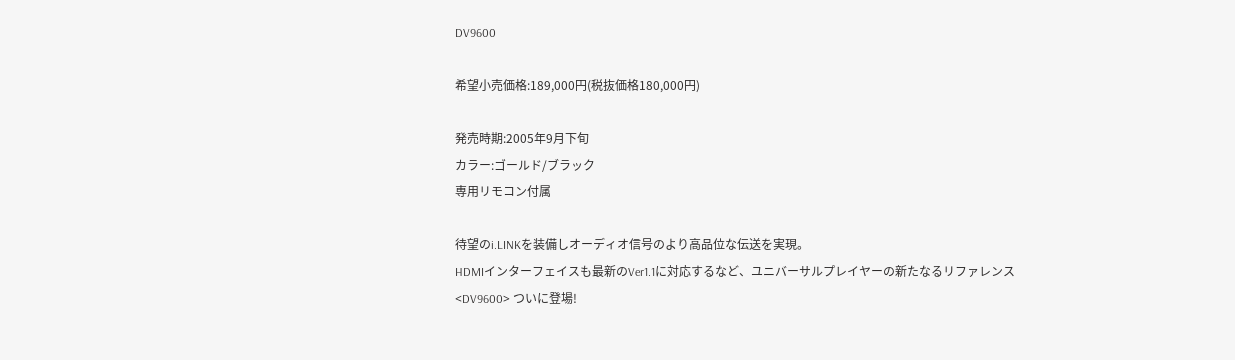DV9600

希望小売価格:189,000円(税抜価格180,000円)

発売時期:2005年9月下旬
カラー:ゴールド/ブラック
専用リモコン付属

待望のi.LINKを装備しオーディオ信号のより高品位な伝送を実現。
HDMIインターフェイスも最新のVer1.1に対応するなど、ユニバーサルプレイヤーの新たなるリファレンス
<DV9600> ついに登場!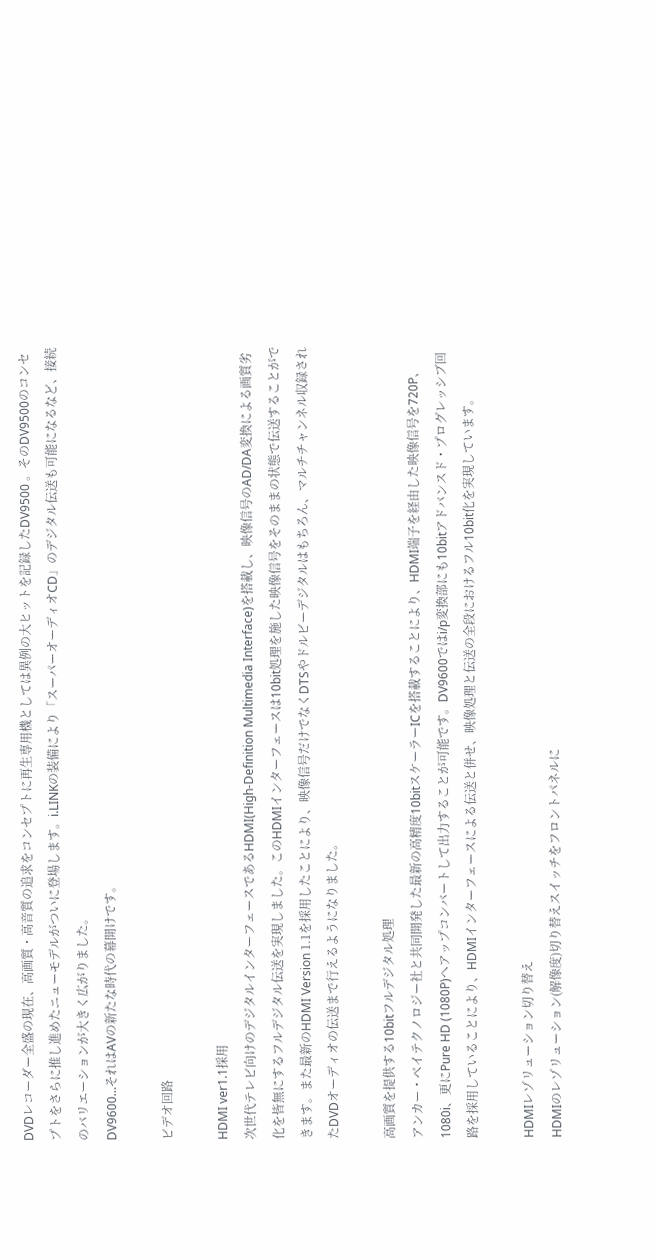DVDレコーダー全盛の現在、高画質・高音質の追求をコンセプトに再生専用機としては異例の大ヒットを記録したDV9500 。そのDV9500のコンセプトをさらに推し進めたニューモデルがついに登場します。i.LINKの装備により「スーパーオーディオCD」のデジタル伝送も可能になるなど、接続のバリエーションが大きく広がりました。
DV9600…それはAVの新たな時代の幕開けです。

ビデオ回路

HDMI ver1.1採用
次世代テレビ向けのデジタルインターフェースであるHDMI(High-Definition Multimedia Interface)を搭載し、映像信号のAD/DA変換による画質劣化を皆無にするフルデジタル伝送を実現しました。このHDMIインターフェースは10bit処理を施した映像信号をそのままの状態で伝送することができます。また最新のHDMI Version 1.1を採用したことにより、映像信号だけでなくDTSやドルビーデジタルはもちろん、マルチチャンネル収録されたDVDオーディオの伝送まで行えるようになりました。

高画質を提供する10bitフルデジタル処理
アンカー・ベイテクノロジー社と共同開発した最新の高精度10bitスケーラーICを搭載することにより、HDMI端子を経由した映像信号を720P、1080i、更にPure HD (1080P)へアップコンバートして出力することが可能です。DV9600ではi/p変換部にも10bitアドバンスド・プログレッシブ回路を採用していることにより、HDMIインターフェースによる伝送と併せ、映像処理と伝送の全段におけるフル10bit化を実現しています。

HDMIレゾリューション切り替え
HDMIのレゾリューション(解像度)切り替えスイッチをフロントパネルに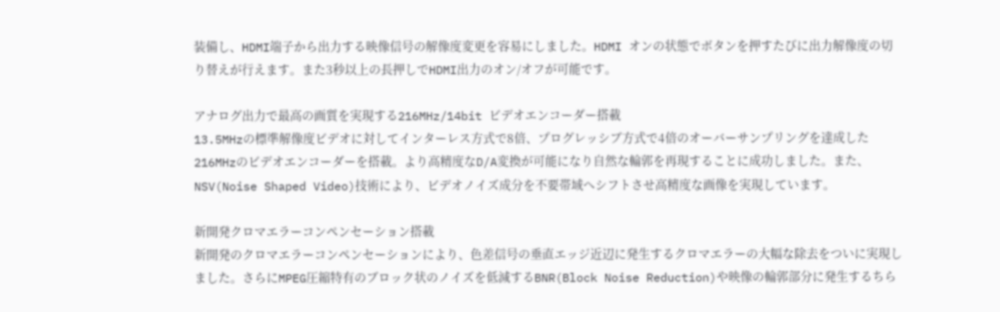装備し、HDMI端子から出力する映像信号の解像度変更を容易にしました。HDMI オンの状態でボタンを押すたびに出力解像度の切り替えが行えます。また3秒以上の長押しでHDMI出力のオン/オフが可能です。

アナログ出力で最高の画質を実現する216MHz/14bit ビデオエンコーダー搭載
13.5MHzの標準解像度ビデオに対してインターレス方式で8倍、プログレッシブ方式で4倍のオーバーサンプリングを達成した216MHzのビデオエンコーダーを搭載。より高精度なD/A変換が可能になり自然な輪郭を再現することに成功しました。また、NSV(Noise Shaped Video)技術により、ビデオノイズ成分を不要帯域へシフトさせ高精度な画像を実現しています。

新開発クロマエラーコンペンセーション搭載
新開発のクロマエラーコンペンセーションにより、色差信号の垂直エッジ近辺に発生するクロマエラーの大幅な除去をついに実現しました。さらにMPEG圧縮特有のブロック状のノイズを低減するBNR(Block Noise Reduction)や映像の輪郭部分に発生するちら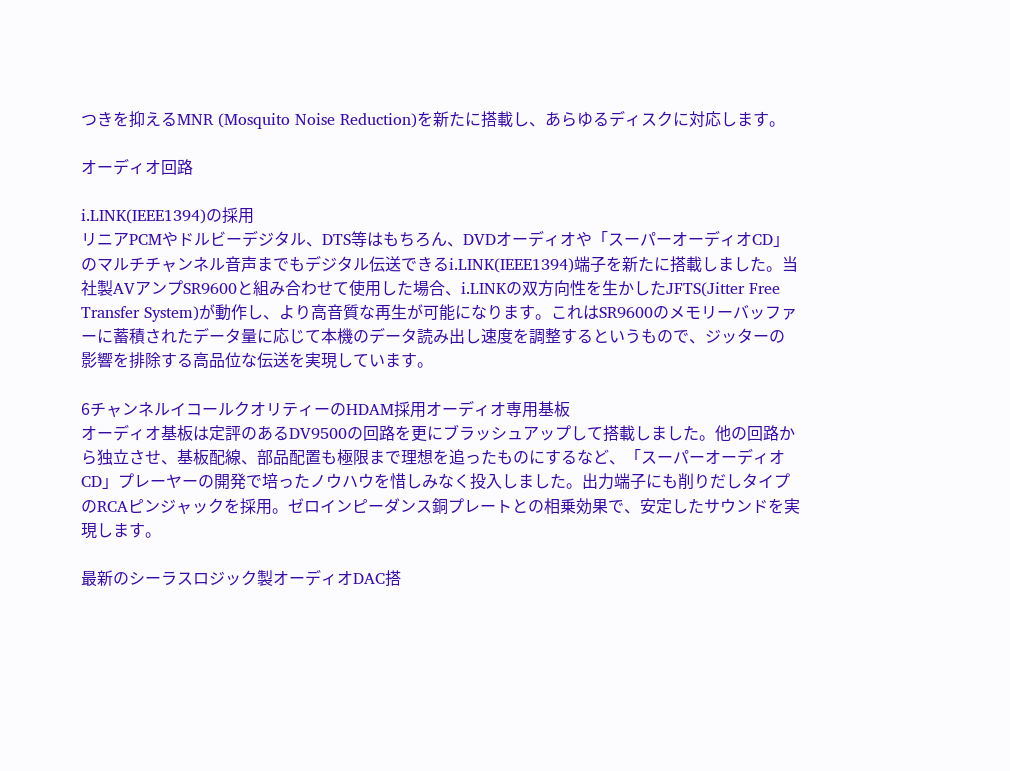つきを抑えるMNR (Mosquito Noise Reduction)を新たに搭載し、あらゆるディスクに対応します。

オーディオ回路

i.LINK(IEEE1394)の採用
リニアPCMやドルビーデジタル、DTS等はもちろん、DVDオーディオや「スーパーオーディオCD」のマルチチャンネル音声までもデジタル伝送できるi.LINK(IEEE1394)端子を新たに搭載しました。当社製AVアンプSR9600と組み合わせて使用した場合、i.LINKの双方向性を生かしたJFTS(Jitter Free Transfer System)が動作し、より高音質な再生が可能になります。これはSR9600のメモリーバッファーに蓄積されたデータ量に応じて本機のデータ読み出し速度を調整するというもので、ジッターの影響を排除する高品位な伝送を実現しています。

6チャンネルイコールクオリティーのHDAM採用オーディオ専用基板
オーディオ基板は定評のあるDV9500の回路を更にブラッシュアップして搭載しました。他の回路から独立させ、基板配線、部品配置も極限まで理想を追ったものにするなど、「スーパーオーディオCD」プレーヤーの開発で培ったノウハウを惜しみなく投入しました。出力端子にも削りだしタイプのRCAピンジャックを採用。ゼロインピーダンス銅プレートとの相乗効果で、安定したサウンドを実現します。

最新のシーラスロジック製オーディオDAC搭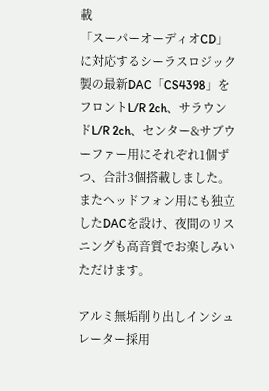載
「スーパーオーディオCD」に対応するシーラスロジック製の最新DAC「CS4398」をフロントL/R 2ch、サラウンドL/R 2ch、センター&サブウーファー用にそれぞれ1個ずつ、合計3個搭載しました。またヘッドフォン用にも独立したDACを設け、夜間のリスニングも高音質でお楽しみいただけます。

アルミ無垢削り出しインシュレーター採用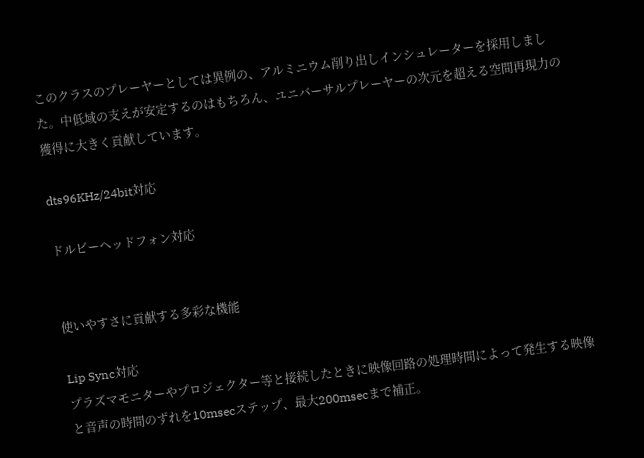このクラスのプレーヤーとしては異例の、アルミニウム削り出しインシュレーターを採用しました。中低域の支えが安定するのはもちろん、ユニバーサルプレーヤーの次元を超える空間再現力の獲得に大きく貢献しています。

dts96KHz/24bit対応

ドルビーヘッドフォン対応


使いやすさに貢献する多彩な機能

Lip Sync対応
プラズマモニターやプロジェクター等と接続したときに映像回路の処理時間によって発生する映像と音声の時間のずれを10msecステップ、最大200msecまで補正。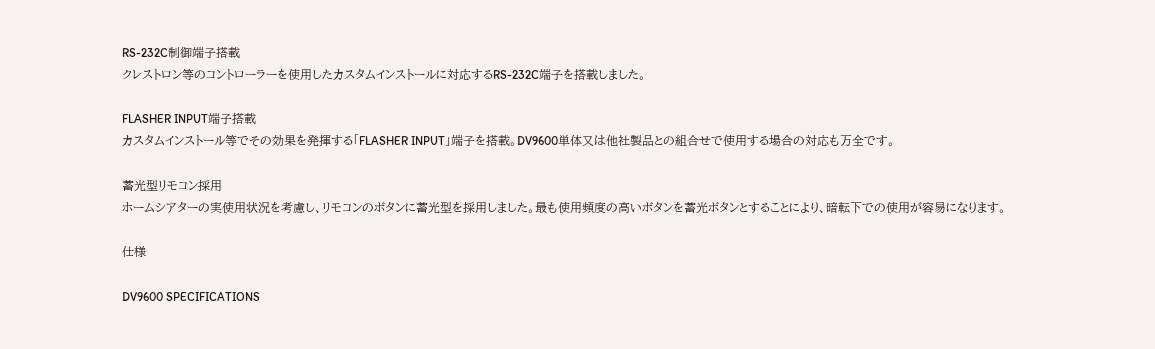RS-232C制御端子搭載
クレストロン等のコントローラーを使用したカスタムインストールに対応するRS-232C端子を搭載しました。

FLASHER INPUT端子搭載
カスタムインストール等でその効果を発揮する「FLASHER INPUT」端子を搭載。DV9600単体又は他社製品との組合せで使用する場合の対応も万全です。

蓄光型リモコン採用
ホームシアターの実使用状況を考慮し、リモコンのボタンに蓄光型を採用しました。最も使用頻度の高いボタンを蓄光ボタンとすることにより、暗転下での使用が容易になります。

仕様

DV9600 SPECIFICATIONS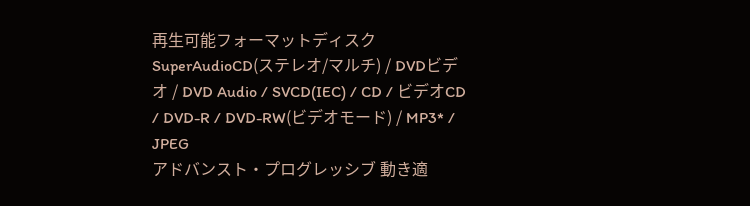再生可能フォーマットディスク SuperAudioCD(ステレオ/マルチ) / DVDビデオ / DVD Audio / SVCD(IEC) / CD / ビデオCD / DVD-R / DVD-RW(ビデオモード) / MP3* / JPEG
アドバンスト・プログレッシブ 動き適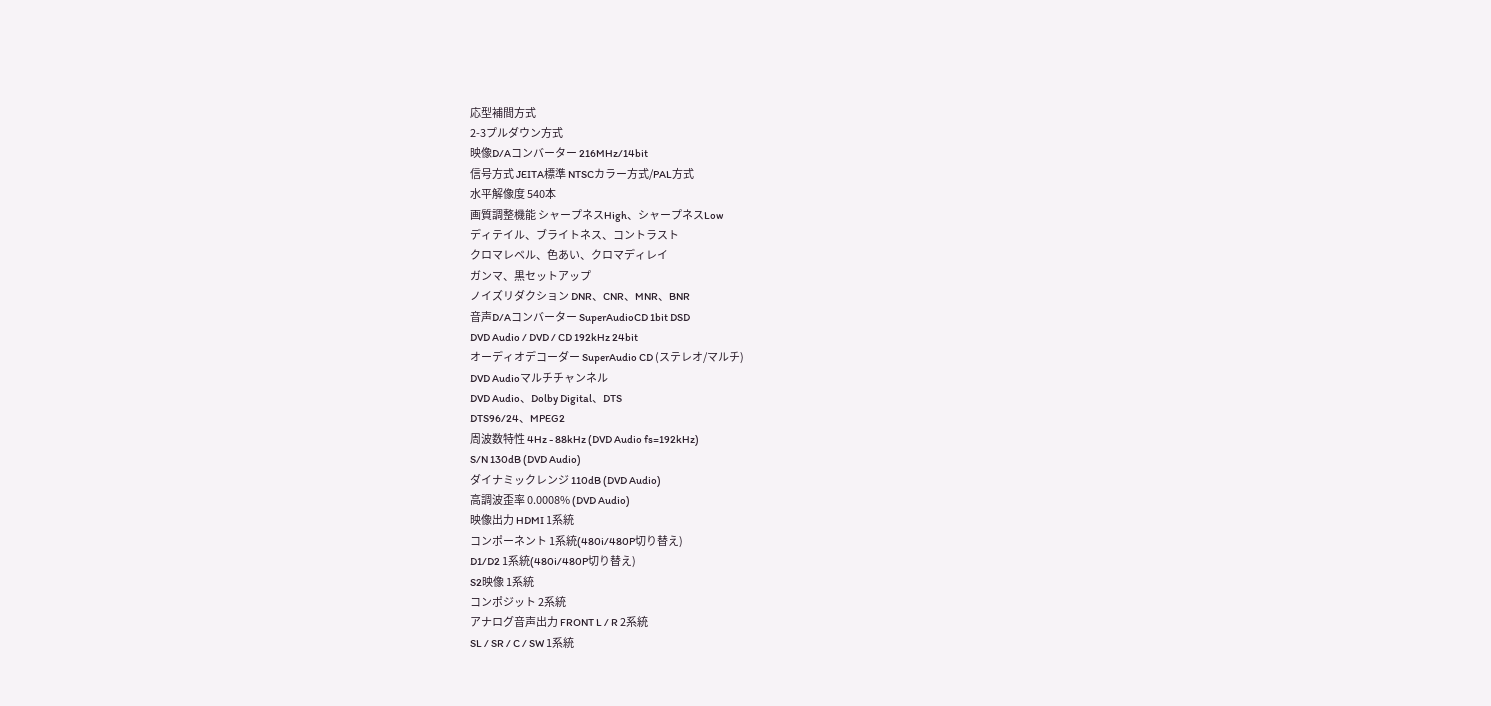応型補間方式
2-3プルダウン方式
映像D/Aコンバーター 216MHz/14bit
信号方式 JEITA標準 NTSCカラー方式/PAL方式
水平解像度 540本
画質調整機能 シャープネスHigh、シャープネスLow
ディテイル、ブライトネス、コントラスト
クロマレベル、色あい、クロマディレイ
ガンマ、黒セットアップ
ノイズリダクション DNR、CNR、MNR、BNR
音声D/Aコンバーター SuperAudioCD 1bit DSD
DVD Audio / DVD / CD 192kHz 24bit
オーディオデコーダー SuperAudio CD (ステレオ/マルチ)
DVD Audioマルチチャンネル
DVD Audio、Dolby Digital、DTS
DTS96/24、MPEG2
周波数特性 4Hz - 88kHz (DVD Audio fs=192kHz)
S/N 130dB (DVD Audio)
ダイナミックレンジ 110dB (DVD Audio)
高調波歪率 0.0008% (DVD Audio)
映像出力 HDMI 1系統
コンポーネント 1系統(480i/480P切り替え)
D1/D2 1系統(480i/480P切り替え)
S2映像 1系統
コンポジット 2系統
アナログ音声出力 FRONT L / R 2系統
SL / SR / C / SW 1系統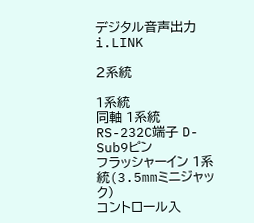デジタル音声出力 i.LINK

2系統

1系統
同軸 1系統
RS-232C端子 D-Sub9ピン
フラッシャーイン 1系統(3.5mmミニジャック)
コントロール入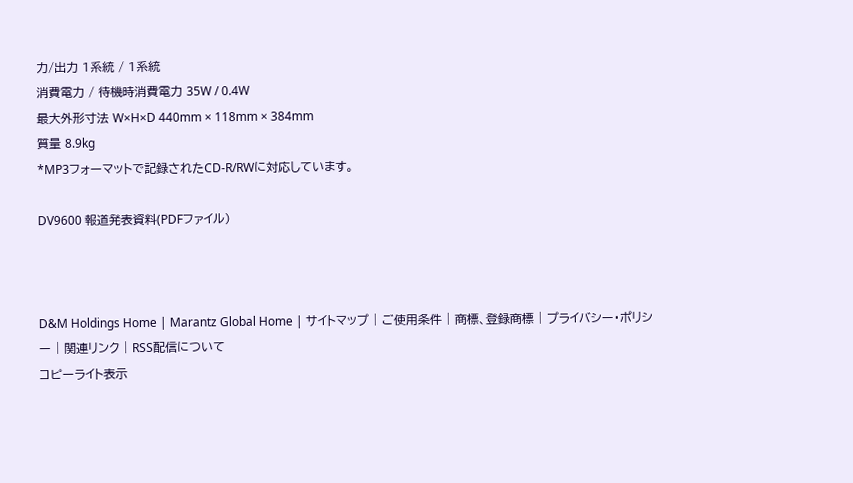力/出力 1系統 / 1系統
消費電力 / 待機時消費電力 35W / 0.4W
最大外形寸法 W×H×D 440mm × 118mm × 384mm
質量 8.9kg
*MP3フォーマットで記録されたCD-R/RWに対応しています。

DV9600 報道発表資料(PDFファイル)



D&M Holdings Home | Marantz Global Home | サイトマップ | ご使用条件 | 商標、登録商標 | プライバシー・ポリシー | 関連リンク | RSS配信について
コピーライト表示